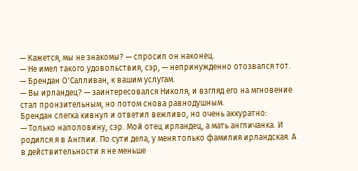— Кажется, мы не знакомы? — спросил он наконец.
— Не имел такого удовольствия, сэр, — непринужденно отозвался тот. — Брендан О'Салливан, к вашим услугам.
— Вы ирландец? — заинтересовался Николя, и взгляд его на мгновение стал пронзительным, но потом снова равнодушным.
Брендан слегка кивнул и ответил вежливо, но очень аккуратно:
— Только наполовину, сэр. Мой отец ирландец, а мать англичанка. И родился я в Англии. По сути дела, у меня только фамилия ирландская. А в действительности я не меньше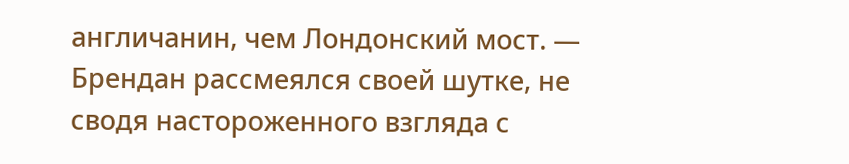англичанин, чем Лондонский мост. — Брендан рассмеялся своей шутке, не сводя настороженного взгляда с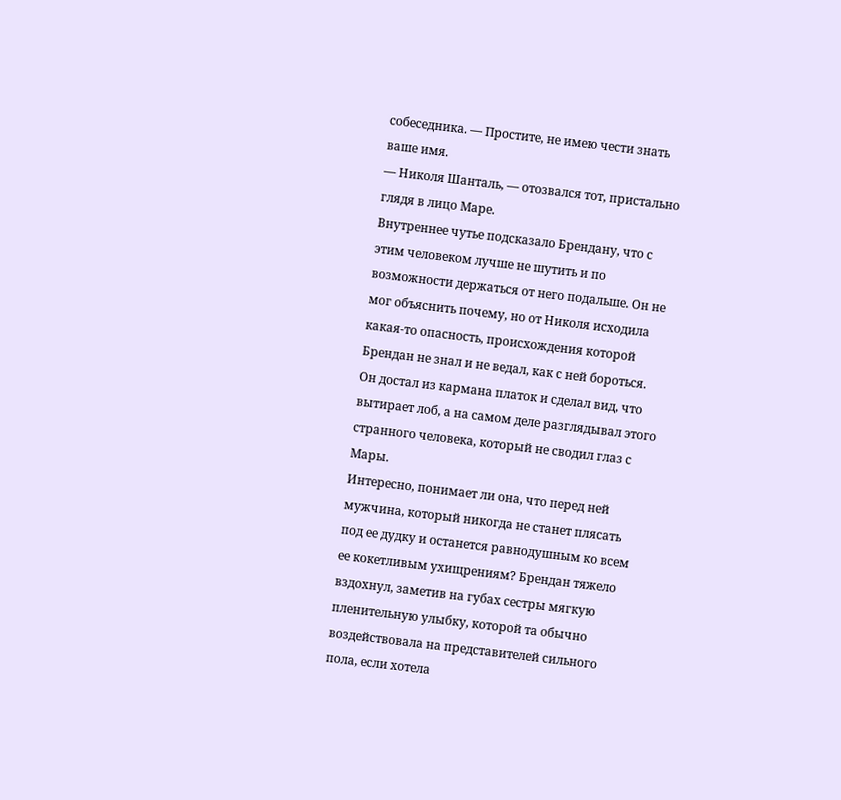собеседника. — Простите, не имею чести знать ваше имя.
— Николя Шанталь, — отозвался тот, пристально глядя в лицо Маре.
Внутреннее чутье подсказало Брендану, что с этим человеком лучше не шутить и по возможности держаться от него подальше. Он не мог объяснить почему, но от Николя исходила какая-то опасность, происхождения которой Брендан не знал и не ведал, как с ней бороться. Он достал из кармана платок и сделал вид, что вытирает лоб, а на самом деле разглядывал этого странного человека, который не сводил глаз с Мары.
Интересно, понимает ли она, что перед ней мужчина, который никогда не станет плясать под ее дудку и останется равнодушным ко всем ее кокетливым ухищрениям? Брендан тяжело вздохнул, заметив на губах сестры мягкую пленительную улыбку, которой та обычно воздействовала на представителей сильного пола, если хотела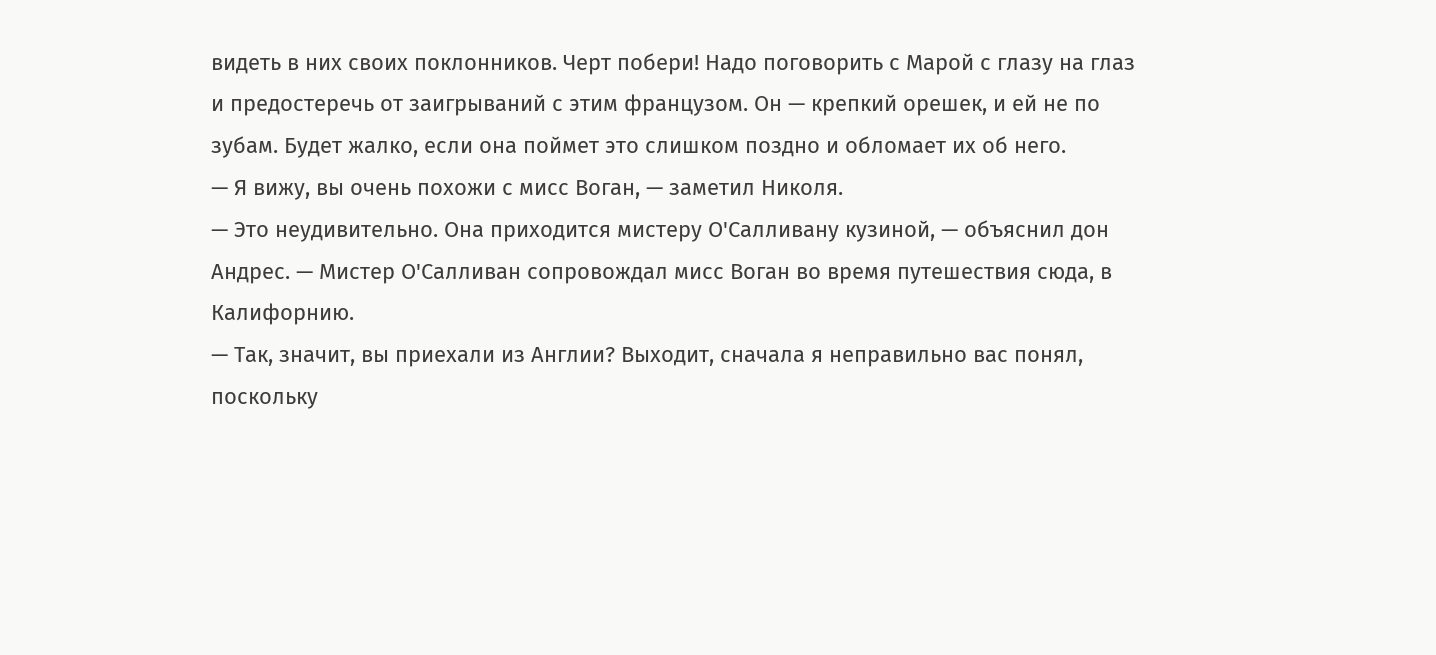видеть в них своих поклонников. Черт побери! Надо поговорить с Марой с глазу на глаз и предостеречь от заигрываний с этим французом. Он — крепкий орешек, и ей не по зубам. Будет жалко, если она поймет это слишком поздно и обломает их об него.
— Я вижу, вы очень похожи с мисс Воган, — заметил Николя.
— Это неудивительно. Она приходится мистеру О'Салливану кузиной, — объяснил дон Андрес. — Мистер О'Салливан сопровождал мисс Воган во время путешествия сюда, в Калифорнию.
— Так, значит, вы приехали из Англии? Выходит, сначала я неправильно вас понял, поскольку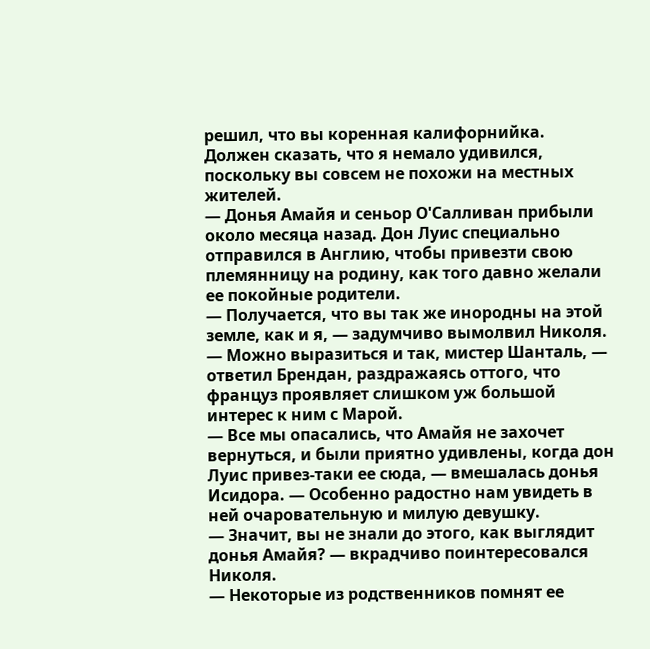решил, что вы коренная калифорнийка. Должен сказать, что я немало удивился, поскольку вы совсем не похожи на местных жителей.
— Донья Амайя и сеньор О'Салливан прибыли около месяца назад. Дон Луис специально отправился в Англию, чтобы привезти свою племянницу на родину, как того давно желали ее покойные родители.
— Получается, что вы так же инородны на этой земле, как и я, — задумчиво вымолвил Николя.
— Можно выразиться и так, мистер Шанталь, — ответил Брендан, раздражаясь оттого, что француз проявляет слишком уж большой интерес к ним с Марой.
— Все мы опасались, что Амайя не захочет вернуться, и были приятно удивлены, когда дон Луис привез-таки ее сюда, — вмешалась донья Исидора. — Особенно радостно нам увидеть в ней очаровательную и милую девушку.
— Значит, вы не знали до этого, как выглядит донья Амайя? — вкрадчиво поинтересовался Николя.
— Некоторые из родственников помнят ее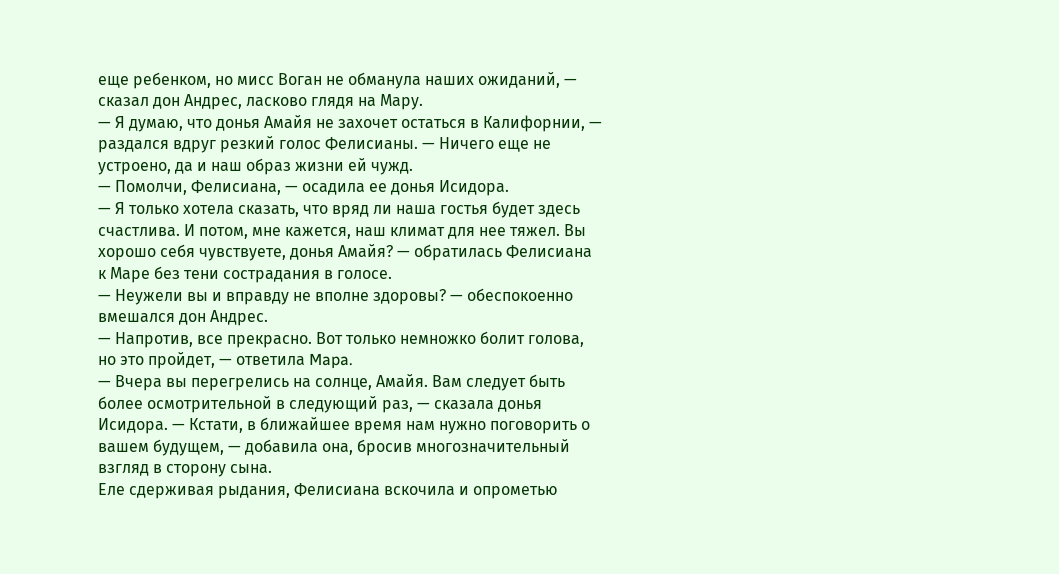еще ребенком, но мисс Воган не обманула наших ожиданий, — сказал дон Андрес, ласково глядя на Мару.
— Я думаю, что донья Амайя не захочет остаться в Калифорнии, — раздался вдруг резкий голос Фелисианы. — Ничего еще не устроено, да и наш образ жизни ей чужд.
— Помолчи, Фелисиана, — осадила ее донья Исидора.
— Я только хотела сказать, что вряд ли наша гостья будет здесь счастлива. И потом, мне кажется, наш климат для нее тяжел. Вы хорошо себя чувствуете, донья Амайя? — обратилась Фелисиана к Маре без тени сострадания в голосе.
— Неужели вы и вправду не вполне здоровы? — обеспокоенно вмешался дон Андрес.
— Напротив, все прекрасно. Вот только немножко болит голова, но это пройдет, — ответила Mapa.
— Вчера вы перегрелись на солнце, Амайя. Вам следует быть более осмотрительной в следующий раз, — сказала донья Исидора. — Кстати, в ближайшее время нам нужно поговорить о вашем будущем, — добавила она, бросив многозначительный взгляд в сторону сына.
Еле сдерживая рыдания, Фелисиана вскочила и опрометью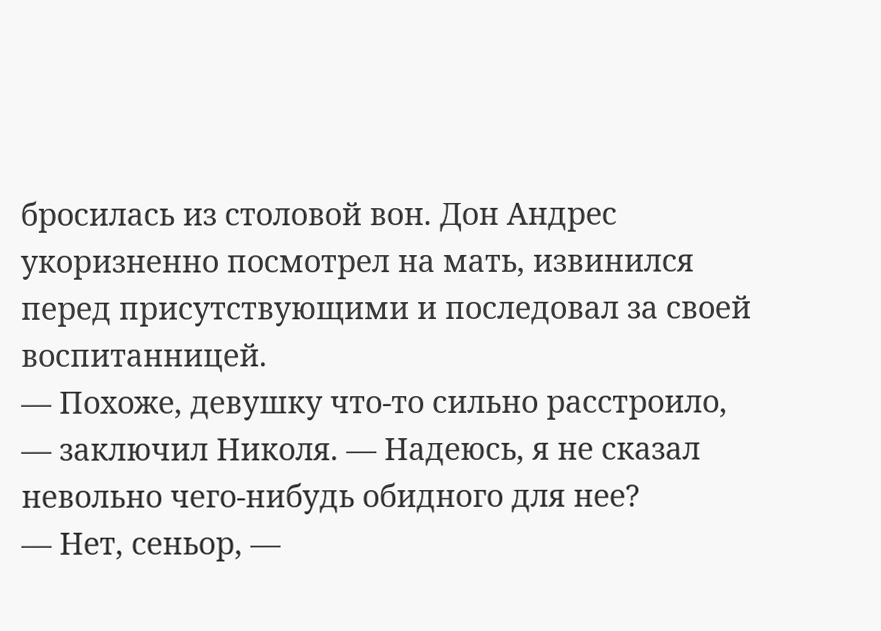бросилась из столовой вон. Дон Андрес укоризненно посмотрел на мать, извинился перед присутствующими и последовал за своей воспитанницей.
— Похоже, девушку что-то сильно расстроило, — заключил Николя. — Надеюсь, я не сказал невольно чего-нибудь обидного для нее?
— Нет, сеньор, —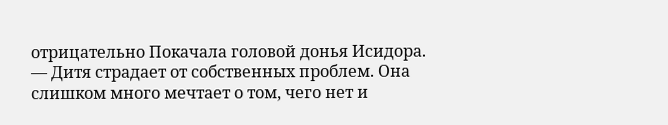отрицательно Покачала головой донья Исидора. — Дитя страдает от собственных проблем. Она слишком много мечтает о том, чего нет и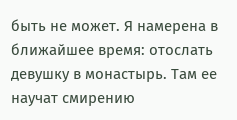быть не может. Я намерена в ближайшее время: отослать девушку в монастырь. Там ее научат смирению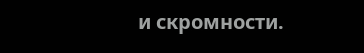и скромности.